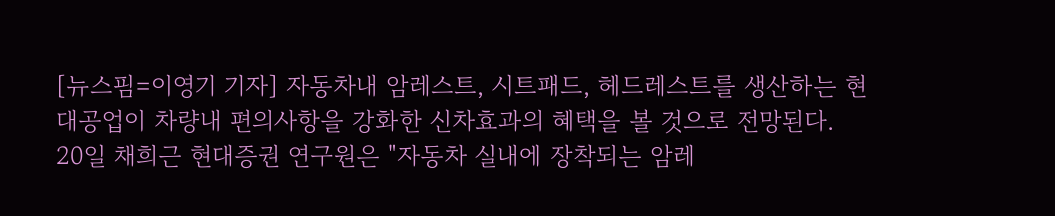[뉴스핌=이영기 기자] 자동차내 암레스트, 시트패드, 헤드레스트를 생산하는 현대공업이 차량내 편의사항을 강화한 신차효과의 혜택을 볼 것으로 전망된다.
20일 채희근 현대증권 연구원은 "자동차 실내에 장착되는 암레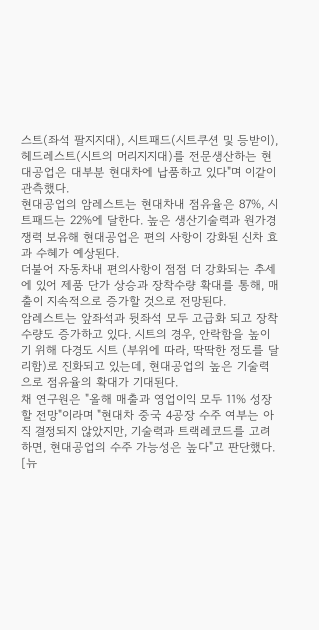스트(좌석 팔지지대), 시트패드(시트쿠션 및 등받이), 헤드레스트(시트의 머리지지대)를 전문생산하는 현대공업은 대부분 현대차에 납품하고 있다"며 이같이 관측했다.
현대공업의 암레스트는 현대차내 점유율은 87%, 시트패드는 22%에 달한다. 높은 생산기술력과 원가경쟁력 보유해 현대공업은 편의 사항이 강화된 신차 효과 수혜가 예상된다.
더불어 자동차내 편의사항이 점점 더 강화되는 추세에 있어 제품 단가 상승과 장착수량 확대를 통해, 매출이 지속적으로 증가할 것으로 전망된다.
암레스트는 앞좌석과 뒷좌석 모두 고급화 되고 장착 수량도 증가하고 있다. 시트의 경우, 안락함을 높이기 위해 다경도 시트 (부위에 따라, 딱딱한 정도를 달리함)로 진화되고 있는데, 현대공업의 높은 기술력으로 점유율의 확대가 기대된다.
채 연구원은 "올해 매출과 영업이익 모두 11% 성장할 전망"이라며 "현대차 중국 4공장 수주 여부는 아직 결정되지 않았지만, 기술력과 트랙레코드를 고려하면, 현대공업의 수주 가능성은 높다"고 판단했다.
[뉴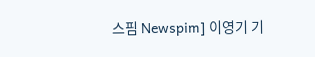스핌 Newspim] 이영기 기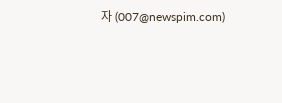자 (007@newspim.com)